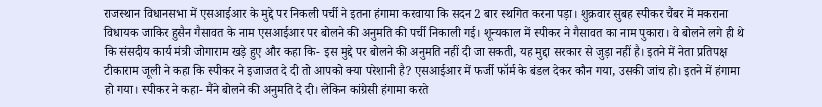राजस्थान विधानसभा में एसआईआर के मुद्दे पर निकली पर्ची ने इतना हंगामा करवाया कि सदन 2 बार स्थगित करना पड़ा। शुक्रवार सुबह स्पीकर चैंबर में मकराना विधायक जाकिर हुसैन गैसावत के नाम एसआईआर पर बोलने की अनुमति की पर्ची निकाली गई। शून्यकाल में स्पीकर ने गैसावत का नाम पुकारा। वे बोलने लगे ही थे कि संसदीय कार्य मंत्री जोगाराम खड़े हुए और कहा कि- इस मुद्दे पर बोलने की अनुमति नहीं दी जा सकती, यह मुद्दा सरकार से जुड़ा नहीं है। इतने में नेता प्रतिपक्ष टीकाराम जूली ने कहा कि स्पीकर ने इजाजत दे दी तो आपको क्या परेशानी है? एसआईआर में फर्जी फॉर्म के बंडल देकर कौन गया, उसकी जांच हो। इतने में हंगामा हो गया। स्पीकर ने कहा- मैंने बोलने की अनुमति दे दी। लेकिन कांग्रेसी हंगामा करते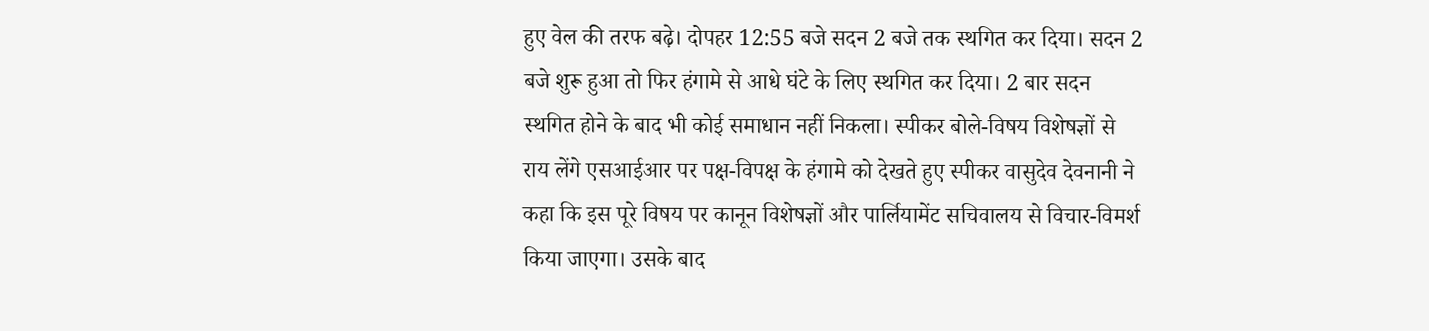हुए वेल की तरफ बढ़े। दोपहर 12:55 बजे सदन 2 बजे तक स्थगित कर दिया। सदन 2 बजे शुरू हुआ तो फिर हंगामे से आधे घंटे के लिए स्थगित कर दिया। 2 बार सदन स्थगित होने के बाद भी कोई समाधान नहीं निकला। स्पीकर बोले-विषय विशेषज्ञों से राय लेंगे एसआईआर पर पक्ष-विपक्ष के हंगामे को देखते हुए स्पीकर वासुदेव देवनानी ने कहा कि इस पूरे विषय पर कानून विशेषज्ञों और पार्लियामेंट सचिवालय से विचार-विमर्श किया जाएगा। उसके बाद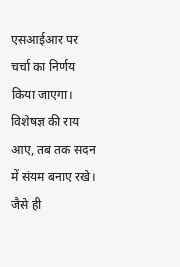एसआईआर पर चर्चा का निर्णय किया जाएगा। विशेषज्ञ की राय आए, तब तक सदन में संयम बनाए रखे। जैसे ही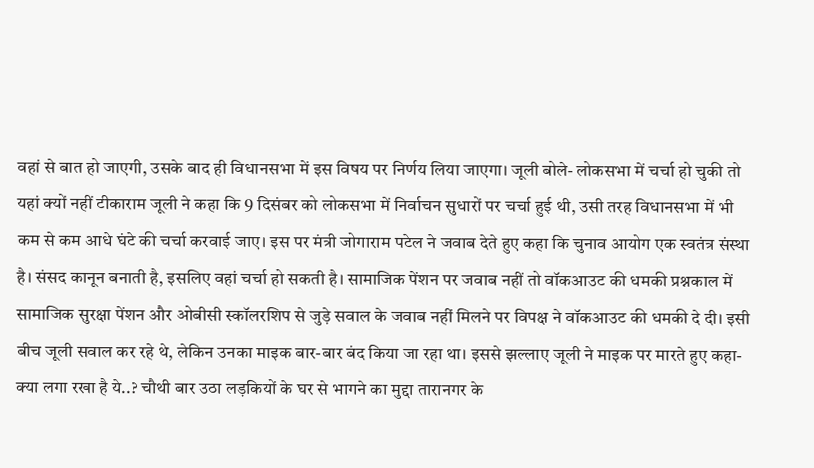वहां से बात हो जाएगी, उसके बाद ही विधानसभा में इस विषय पर निर्णय लिया जाएगा। जूली बोले- लोकसभा में चर्चा हो चुकी तो यहां क्यों नहीं टीकाराम जूली ने कहा कि 9 दिसंबर को लोकसभा में निर्वाचन सुधारों पर चर्चा हुई थी, उसी तरह विधानसभा में भी कम से कम आधे घंटे की चर्चा करवाई जाए। इस पर मंत्री जोगाराम पटेल ने जवाब देते हुए कहा कि चुनाव आयोग एक स्वतंत्र संस्था है। संसद कानून बनाती है, इसलिए वहां चर्चा हो सकती है। सामाजिक पेंशन पर जवाब नहीं तो वॉकआउट की धमकी प्रश्नकाल में सामाजिक सुरक्षा पेंशन और ओबीसी स्कॉलरशिप से जुड़े सवाल के जवाब नहीं मिलने पर विपक्ष ने वॉकआउट की धमकी दे दी। इसी बीच जूली सवाल कर रहे थे, लेकिन उनका माइक बार-बार बंद किया जा रहा था। इससे झल्लाए जूली ने माइक पर मारते हुए कहा- क्या लगा रखा है ये..? चौथी बार उठा लड़कियों के घर से भागने का मुद्दा तारानगर के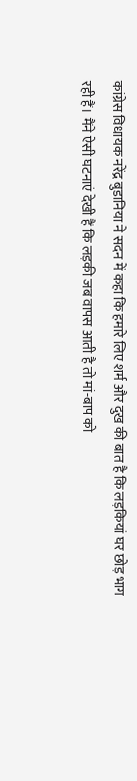कांग्रेस विधायक नरेंद्र बुडानिया ने सदन में कहा कि हमारे लिए शर्म और दुख की बात है कि लड़कियां घर छोड़ भाग रही हैं। मैंने ऐसी घटनाएं देखी हैं कि लड़की जब वापस आती है तो मां-बाप को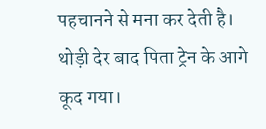पहचानने से मना कर देती है। थोड़ी देर बाद पिता ट्रेन के आगे कूद गया।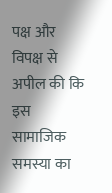पक्ष और विपक्ष से अपील की कि इस सामाजिक समस्या का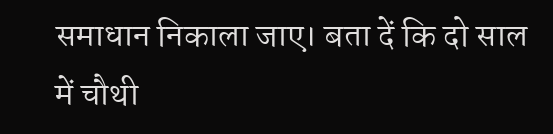समाधान निकाला जाए। बता दें कि दो साल में चौथी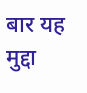बार यह मुद्दा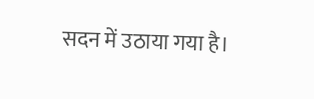सदन में उठाया गया है।